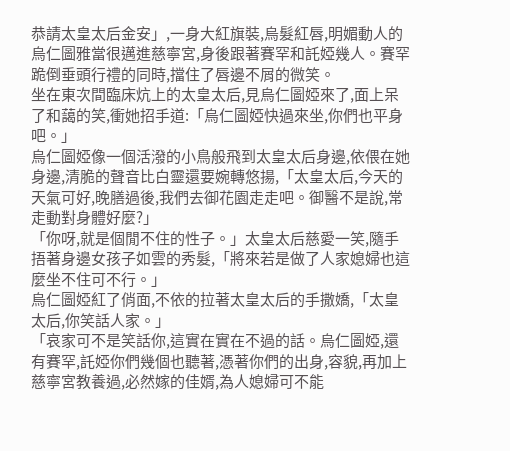恭請太皇太后金安」,一身大紅旗裝,烏髮紅唇,明媚動人的烏仁圖雅當很邁進慈寧宮,身後跟著賽罕和託婭幾人。賽罕跪倒垂頭行禮的同時,擋住了唇邊不屑的微笑。
坐在東次間臨床炕上的太皇太后,見烏仁圖婭來了,面上呆了和藹的笑,衝她招手道:「烏仁圖婭快過來坐,你們也平身吧。」
烏仁圖婭像一個活潑的小鳥般飛到太皇太后身邊,依偎在她身邊,清脆的聲音比白靈還要婉轉悠揚,「太皇太后,今天的天氣可好,晚膳過後,我們去御花園走走吧。御醫不是說,常走動對身體好麼?」
「你呀,就是個閒不住的性子。」太皇太后慈愛一笑,隨手捂著身邊女孩子如雲的秀髮,「將來若是做了人家媳婦也這麼坐不住可不行。」
烏仁圖婭紅了俏面,不依的拉著太皇太后的手撒嬌,「太皇太后,你笑話人家。」
「哀家可不是笑話你,這實在實在不過的話。烏仁圖婭,還有賽罕,託婭你們幾個也聽著,憑著你們的出身,容貌,再加上慈寧宮教養過,必然嫁的佳婿,為人媳婦可不能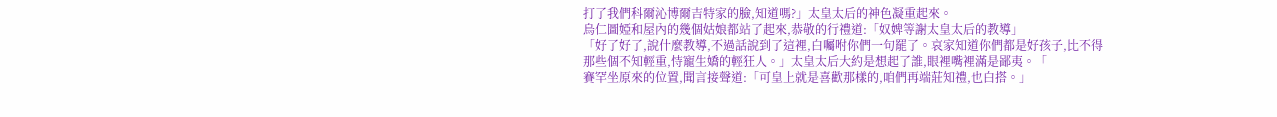打了我們科爾沁博爾吉特家的臉,知道嗎?」太皇太后的神色凝重起來。
烏仁圖婭和屋內的幾個姑娘都站了起來,恭敬的行禮道:「奴婢等謝太皇太后的教導」
「好了好了,說什麼教導,不過話說到了這裡,白囑咐你們一句罷了。哀家知道你們都是好孩子,比不得那些個不知輕重,恃寵生嬌的輕狂人。」太皇太后大約是想起了誰,眼裡嘴裡滿是鄙夷。「
賽罕坐原來的位置,聞言接聲道:「可皇上就是喜歡那樣的,咱們再端莊知禮,也白搭。」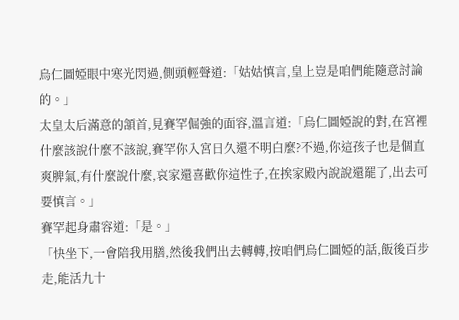烏仁圖婭眼中寒光閃過,側頭輕聲道:「姑姑慎言,皇上豈是咱們能隨意討論的。」
太皇太后滿意的頷首,見賽罕倔強的面容,溫言道:「烏仁圖婭說的對,在宮裡什麼該說什麼不該說,賽罕你入宮日久還不明白麼?不過,你這孩子也是個直爽脾氣,有什麼說什麼,哀家還喜歡你這性子,在挨家殿內說說還罷了,出去可要慎言。」
賽罕起身肅容道:「是。」
「快坐下,一會陪我用膳,然後我們出去轉轉,按咱們烏仁圖婭的話,飯後百步走,能活九十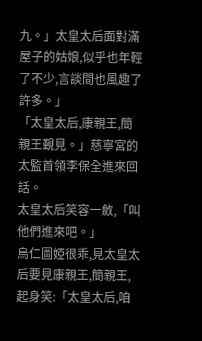九。」太皇太后面對滿屋子的姑娘,似乎也年輕了不少,言談間也風趣了許多。」
「太皇太后,康親王,簡親王覲見。」慈寧宮的太監首領李保全進來回話。
太皇太后笑容一斂,「叫他們進來吧。」
烏仁圖婭很乖,見太皇太后要見康親王,簡親王,起身笑:「太皇太后,咱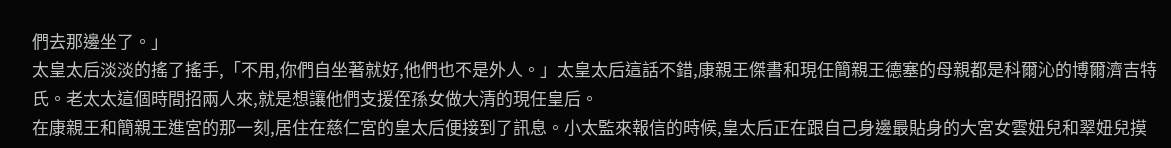們去那邊坐了。」
太皇太后淡淡的搖了搖手,「不用,你們自坐著就好,他們也不是外人。」太皇太后這話不錯,康親王傑書和現任簡親王德塞的母親都是科爾沁的博爾濟吉特氏。老太太這個時間招兩人來,就是想讓他們支援侄孫女做大清的現任皇后。
在康親王和簡親王進宮的那一刻,居住在慈仁宮的皇太后便接到了訊息。小太監來報信的時候,皇太后正在跟自己身邊最貼身的大宮女雲妞兒和翠妞兒摸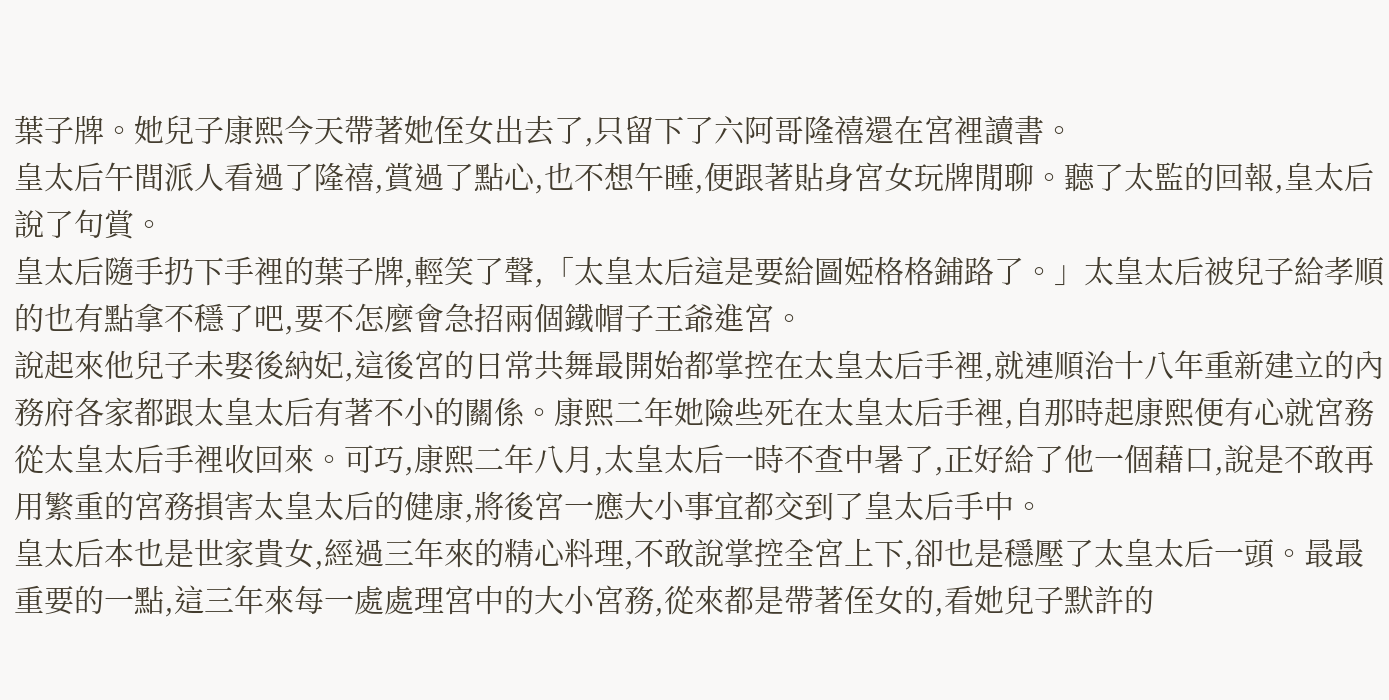葉子牌。她兒子康熙今天帶著她侄女出去了,只留下了六阿哥隆禧還在宮裡讀書。
皇太后午間派人看過了隆禧,賞過了點心,也不想午睡,便跟著貼身宮女玩牌閒聊。聽了太監的回報,皇太后說了句賞。
皇太后隨手扔下手裡的葉子牌,輕笑了聲,「太皇太后這是要給圖婭格格鋪路了。」太皇太后被兒子給孝順的也有點拿不穩了吧,要不怎麼會急招兩個鐵帽子王爺進宮。
說起來他兒子未娶後納妃,這後宮的日常共舞最開始都掌控在太皇太后手裡,就連順治十八年重新建立的內務府各家都跟太皇太后有著不小的關係。康熙二年她險些死在太皇太后手裡,自那時起康熙便有心就宮務從太皇太后手裡收回來。可巧,康熙二年八月,太皇太后一時不查中暑了,正好給了他一個藉口,說是不敢再用繁重的宮務損害太皇太后的健康,將後宮一應大小事宜都交到了皇太后手中。
皇太后本也是世家貴女,經過三年來的精心料理,不敢說掌控全宮上下,卻也是穩壓了太皇太后一頭。最最重要的一點,這三年來每一處處理宮中的大小宮務,從來都是帶著侄女的,看她兒子默許的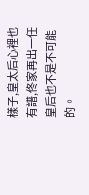樣子,皇太后心裡也有譜,佟家再出一任皇后也不是不可能的。